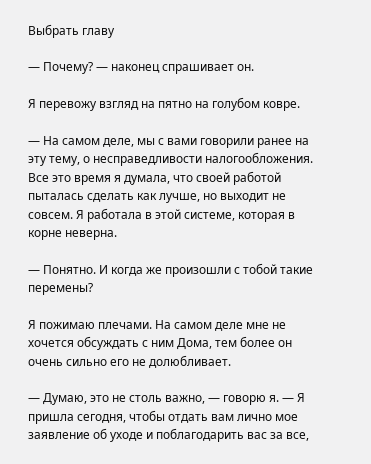Выбрать главу

— Почему? — наконец спрашивает он.

Я перевожу взгляд на пятно на голубом ковре.

— На самом деле, мы с вами говорили ранее на эту тему, о несправедливости налогообложения. Все это время я думала, что своей работой пыталась сделать как лучше, но выходит не совсем. Я работала в этой системе, которая в корне неверна.

— Понятно. И когда же произошли с тобой такие перемены?

Я пожимаю плечами. На самом деле мне не хочется обсуждать с ним Дома, тем более он очень сильно его не долюбливает.

— Думаю, это не столь важно, — говорю я. — Я пришла сегодня, чтобы отдать вам лично мое заявление об уходе и поблагодарить вас за все,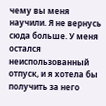чему вы меня научили. Я не вернусь сюда больше. У меня остался неиспользованный отпуск, и я хотела бы получить за него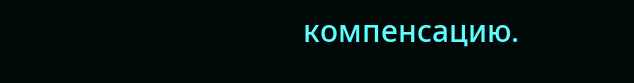компенсацию.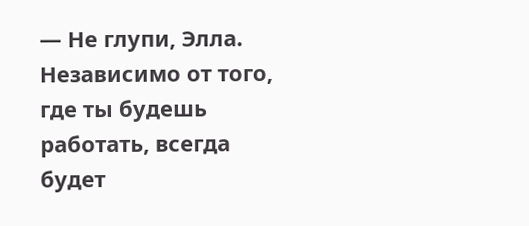— Не глупи, Элла. Независимо от того, где ты будешь работать, всегда будет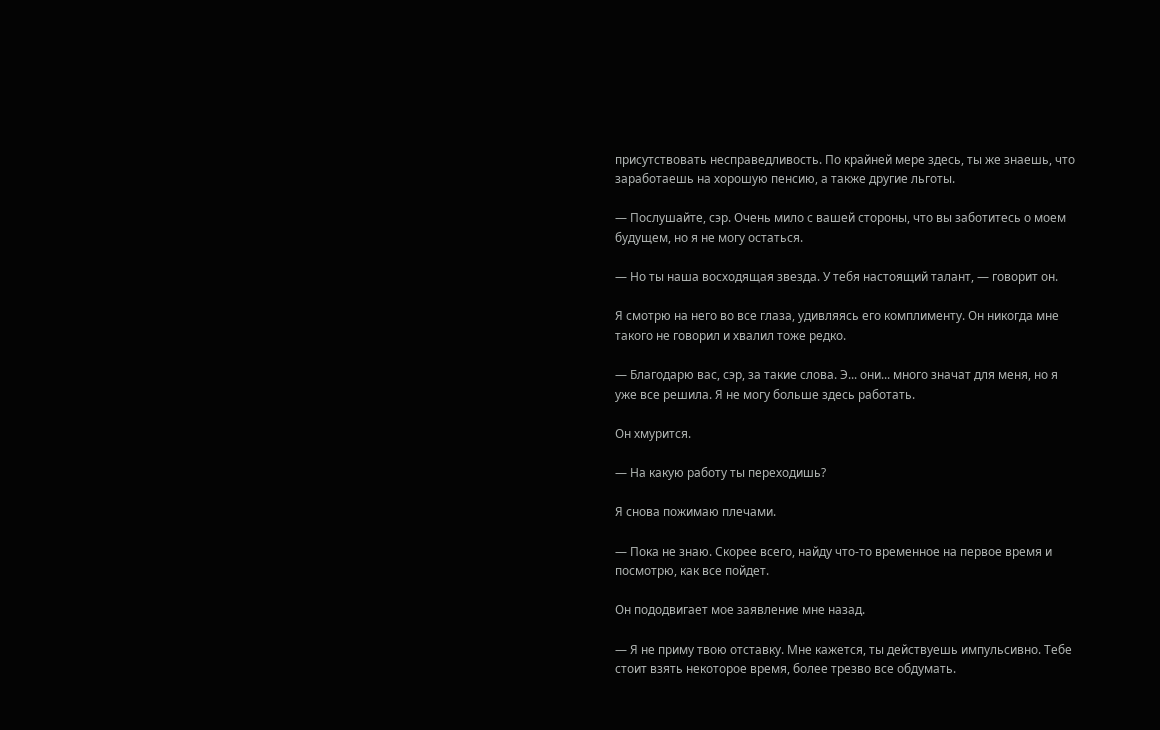присутствовать несправедливость. По крайней мере здесь, ты же знаешь, что заработаешь на хорошую пенсию, а также другие льготы.

— Послушайте, сэр. Очень мило с вашей стороны, что вы заботитесь о моем будущем, но я не могу остаться.

— Но ты наша восходящая звезда. У тебя настоящий талант, — говорит он.

Я смотрю на него во все глаза, удивляясь его комплименту. Он никогда мне такого не говорил и хвалил тоже редко.

— Благодарю вас, сэр, за такие слова. Э... они... много значат для меня, но я уже все решила. Я не могу больше здесь работать.

Он хмурится.

— На какую работу ты переходишь?

Я снова пожимаю плечами.

— Пока не знаю. Скорее всего, найду что-то временное на первое время и посмотрю, как все пойдет.

Он пододвигает мое заявление мне назад.

— Я не приму твою отставку. Мне кажется, ты действуешь импульсивно. Тебе стоит взять некоторое время, более трезво все обдумать.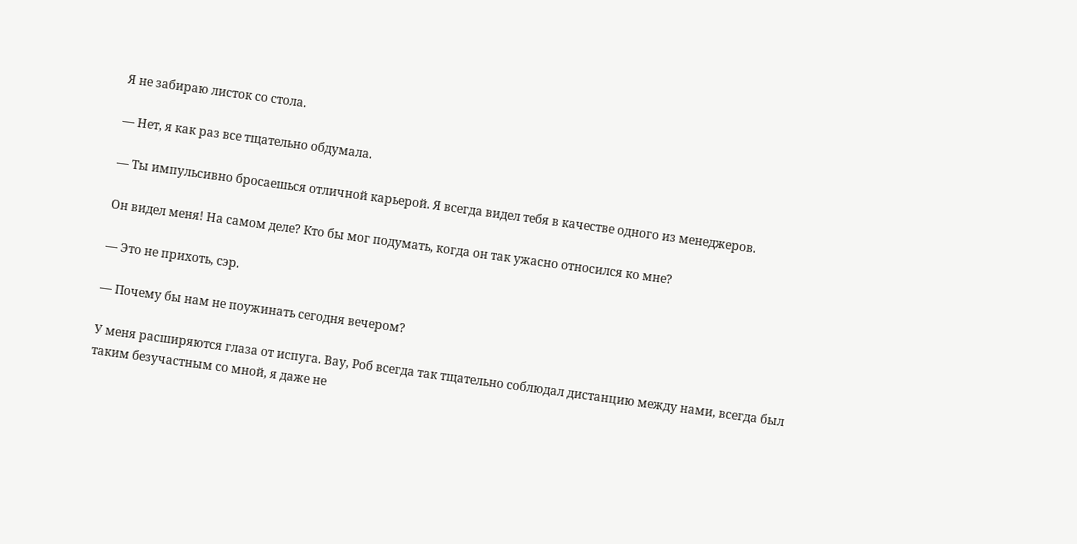Я не забираю листок со стола.

— Нет, я как раз все тщательно обдумала.

— Ты импульсивно бросаешься отличной карьерой. Я всегда видел тебя в качестве одного из менеджеров.

Он видел меня! На самом деле? Кто бы мог подумать, когда он так ужасно относился ко мне?

— Это не прихоть, сэр.

— Почему бы нам не поужинать сегодня вечером?

У меня расширяются глаза от испуга. Вау, Роб всегда так тщательно соблюдал дистанцию между нами, всегда был таким безучастным со мной, я даже не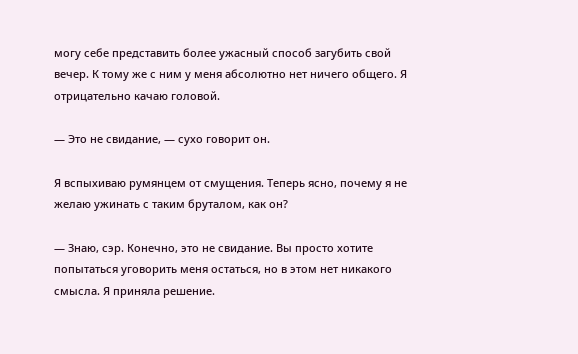могу себе представить более ужасный способ загубить свой вечер. К тому же с ним у меня абсолютно нет ничего общего. Я отрицательно качаю головой.

— Это не свидание, — сухо говорит он.

Я вспыхиваю румянцем от смущения. Теперь ясно, почему я не желаю ужинать с таким бруталом, как он?

— Знаю, сэр. Конечно, это не свидание. Вы просто хотите попытаться уговорить меня остаться, но в этом нет никакого смысла. Я приняла решение.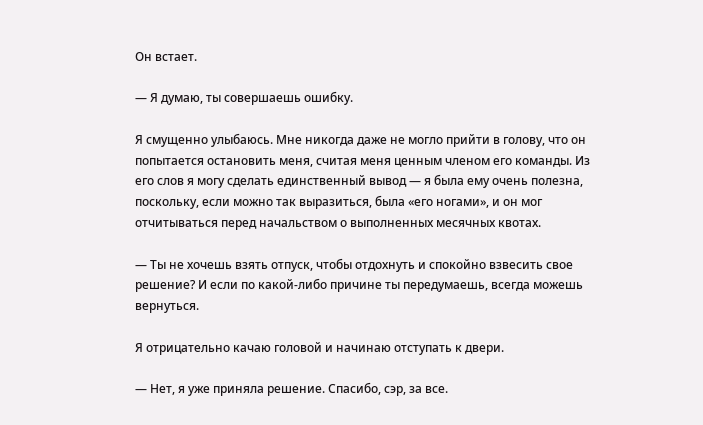Он встает.

— Я думаю, ты совершаешь ошибку.

Я смущенно улыбаюсь. Мне никогда даже не могло прийти в голову, что он попытается остановить меня, считая меня ценным членом его команды. Из его слов я могу сделать единственный вывод — я была ему очень полезна, поскольку, если можно так выразиться, была «его ногами», и он мог отчитываться перед начальством о выполненных месячных квотах.

— Ты не хочешь взять отпуск, чтобы отдохнуть и спокойно взвесить свое решение? И если по какой-либо причине ты передумаешь, всегда можешь вернуться.

Я отрицательно качаю головой и начинаю отступать к двери.

— Нет, я уже приняла решение. Спасибо, сэр, за все.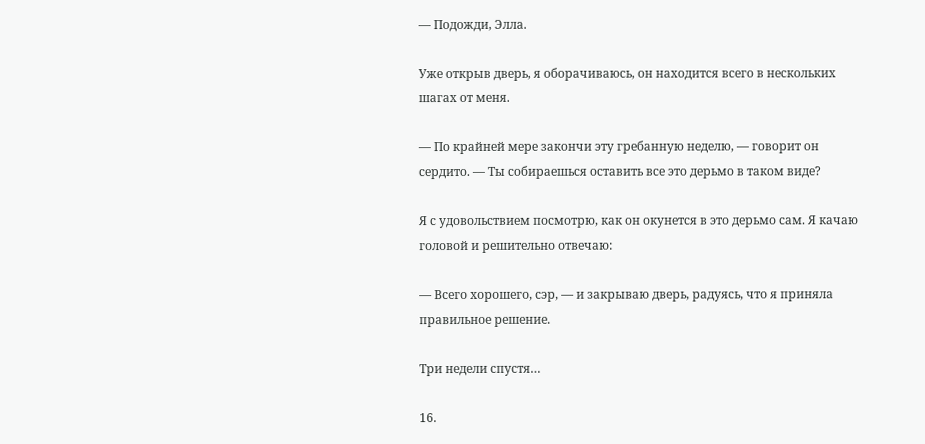— Подожди, Элла.

Уже открыв дверь, я оборачиваюсь, он находится всего в нескольких шагах от меня.

— По крайней мере закончи эту гребанную неделю, — говорит он сердито. — Ты собираешься оставить все это дерьмо в таком виде?

Я с удовольствием посмотрю, как он окунется в это дерьмо сам. Я качаю головой и решительно отвечаю:

— Всего хорошего, сэр, — и закрываю дверь, радуясь, что я приняла правильное решение.

Три недели спустя…

16.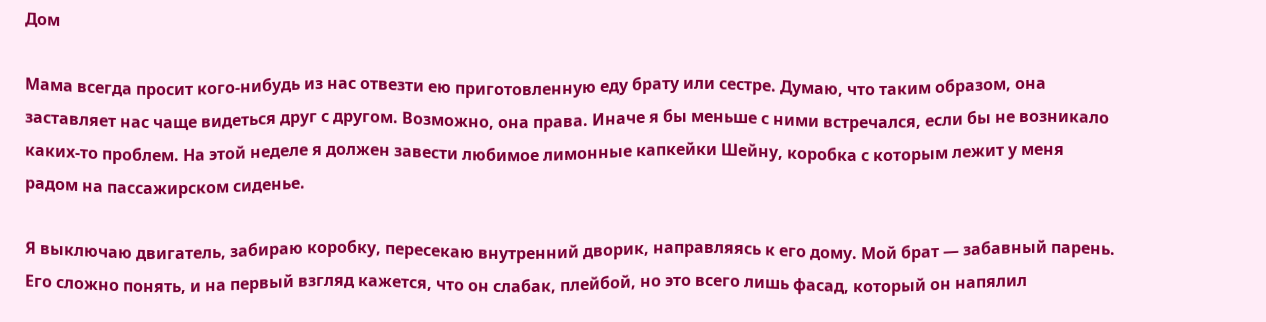Дом

Мама всегда просит кого-нибудь из нас отвезти ею приготовленную еду брату или сестре. Думаю, что таким образом, она заставляет нас чаще видеться друг с другом. Возможно, она права. Иначе я бы меньше с ними встречался, если бы не возникало каких-то проблем. На этой неделе я должен завести любимое лимонные капкейки Шейну, коробка с которым лежит у меня радом на пассажирском сиденье.

Я выключаю двигатель, забираю коробку, пересекаю внутренний дворик, направляясь к его дому. Мой брат — забавный парень. Его сложно понять, и на первый взгляд кажется, что он слабак, плейбой, но это всего лишь фасад, который он напялил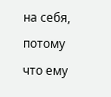на себя, потому что ему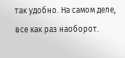так удобно. На самом деле, все как раз наоборот.